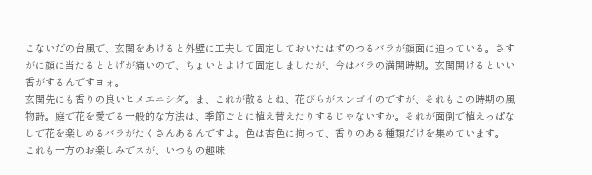こないだの台風で、玄関をあけると外壁に工夫して固定しておいたはずのつるバラが顔面に迫っている。さすがに顔に当たるととげが痛いので、ちょいとよけて固定しましたが、今はバラの満開時期。玄関開けるといい香がするんですヨォ。
玄関先にも香りの良いヒメエニシダ。ま、これが散るとね、花びらがスンゴイのですが、それもこの時期の風物詩。庭で花を愛でる一般的な方法は、季節ごとに植え替えたりするじゃないすか。それが面倒で植えっぱなしで花を楽しめるバラがたくさんあるんですよ。色は杏色に拘って、香りのある種類だけを集めています。
これも一方のお楽しみでスが、いつもの趣味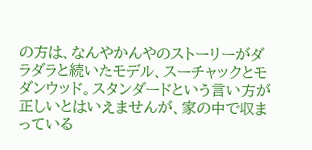の方は、なんやかんやのストーリーがダラダラと続いたモデル、スーチャックとモダンウッド。スタンダードという言い方が正しいとはいえませんが、家の中で収まっている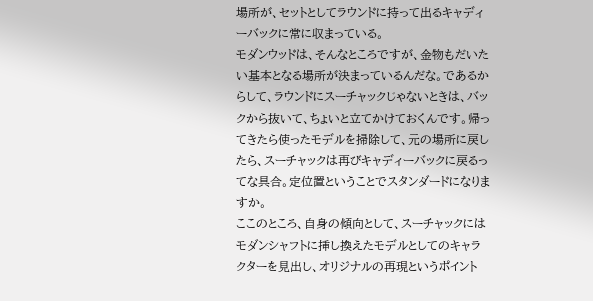場所が、セットとしてラウンドに持って出るキャディーバックに常に収まっている。
モダンウッドは、そんなところですが、金物もだいたい基本となる場所が決まっているんだな。であるからして、ラウンドにスーチャックじゃないときは、バックから抜いて、ちょいと立てかけておくんです。帰ってきたら使ったモデルを掃除して、元の場所に戻したら、スーチャックは再びキャディーバックに戻るってな具合。定位置ということでスタンダードになりますか。
ここのところ、自身の傾向として、スーチャックにはモダンシャフトに挿し換えたモデルとしてのキャラクターを見出し、オリジナルの再現というポイント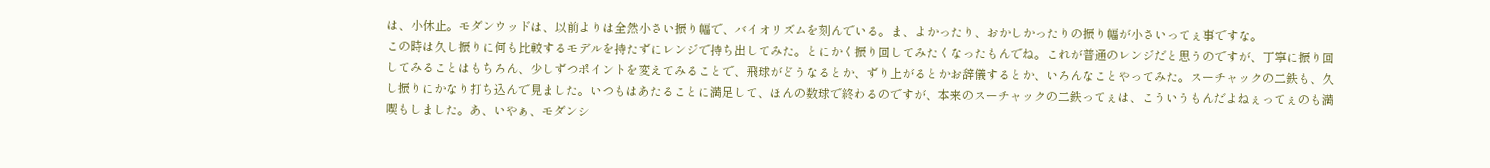は、小休止。モダンウッドは、以前よりは全然小さい振り幅で、バイオリズムを刻んでいる。ま、よかったり、おかしかったりの振り幅が小さいってぇ事ですな。
この時は久し振りに何も比較するモデルを持たずにレンジで持ち出してみた。とにかく振り回してみたくなったもんでね。これが普通のレンジだと思うのですが、丁寧に振り回してみることはもちろん、少しずつポイントを変えてみることで、飛球がどうなるとか、ずり上がるとかお辞儀するとか、いろんなことやってみた。スーチャックの二鉄も、久し振りにかなり打ち込んで見ました。いつもはあたることに満足して、ほんの数球で終わるのですが、本来のスーチャックの二鉄ってぇは、こういうもんだよねぇってぇのも満喫もしました。あ、いやぁ、モダンシ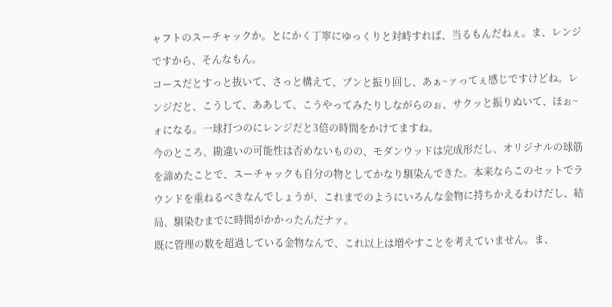ャフトのスーチャックか。とにかく丁寧にゆっくりと対峙すれば、当るもんだねぇ。ま、レンジですから、そんなもん。
コースだとすっと抜いて、さっと構えて、ブンと振り回し、あぁ~ァってぇ感じですけどね。レンジだと、こうして、ああして、こうやってみたりしながらのぉ、サクッと振りぬいて、ほぉ~ォになる。一球打つのにレンジだと3倍の時間をかけてますね。
今のところ、勘違いの可能性は否めないものの、モダンウッドは完成形だし、オリジナルの球筋を諦めたことで、スーチャックも自分の物としてかなり馴染んできた。本来ならこのセットでラウンドを重ねるべきなんでしょうが、これまでのようにいろんな金物に持ちかえるわけだし、結局、馴染むまでに時間がかかったんだナァ。
既に管理の数を超過している金物なんで、これ以上は増やすことを考えていません。ま、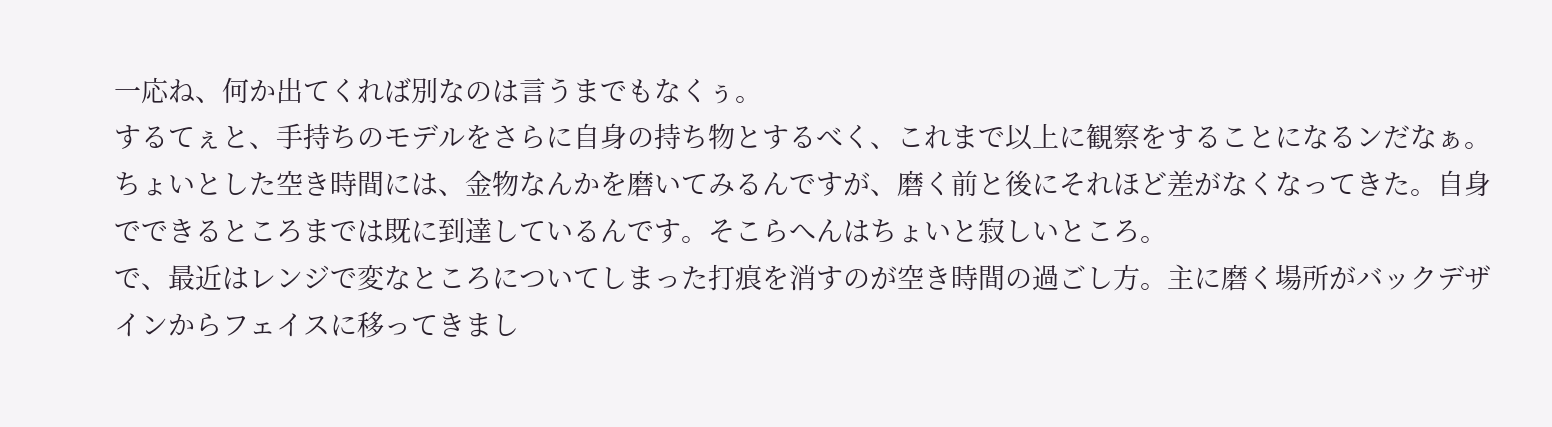一応ね、何か出てくれば別なのは言うまでもなくぅ。
するてぇと、手持ちのモデルをさらに自身の持ち物とするべく、これまで以上に観察をすることになるンだなぁ。ちょいとした空き時間には、金物なんかを磨いてみるんですが、磨く前と後にそれほど差がなくなってきた。自身でできるところまでは既に到達しているんです。そこらへんはちょいと寂しいところ。
で、最近はレンジで変なところについてしまった打痕を消すのが空き時間の過ごし方。主に磨く場所がバックデザインからフェイスに移ってきまし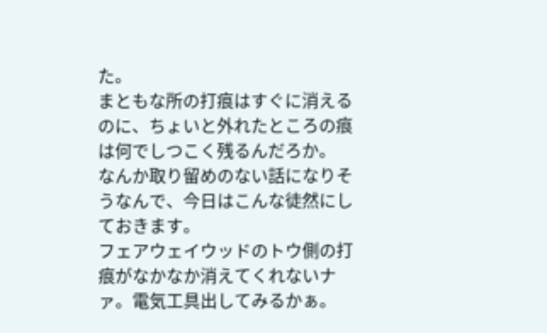た。
まともな所の打痕はすぐに消えるのに、ちょいと外れたところの痕は何でしつこく残るんだろか。
なんか取り留めのない話になりそうなんで、今日はこんな徒然にしておきます。
フェアウェイウッドのトウ側の打痕がなかなか消えてくれないナァ。電気工具出してみるかぁ。